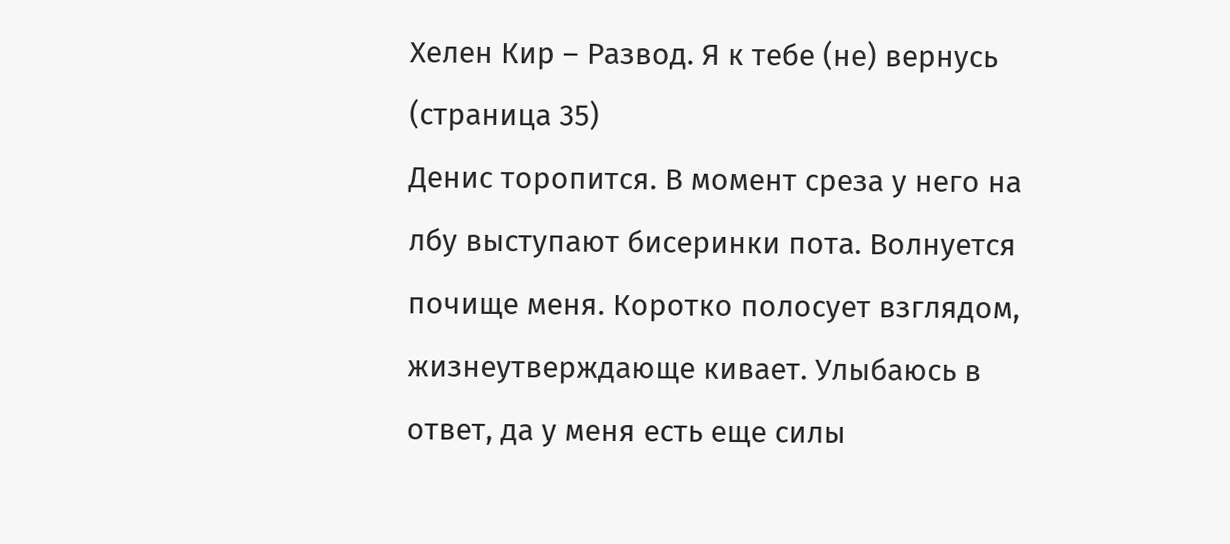Хелен Кир – Развод. Я к тебе (не) вернусь (страница 35)
Денис торопится. В момент среза у него на лбу выступают бисеринки пота. Волнуется почище меня. Коротко полосует взглядом, жизнеутверждающе кивает. Улыбаюсь в ответ, да у меня есть еще силы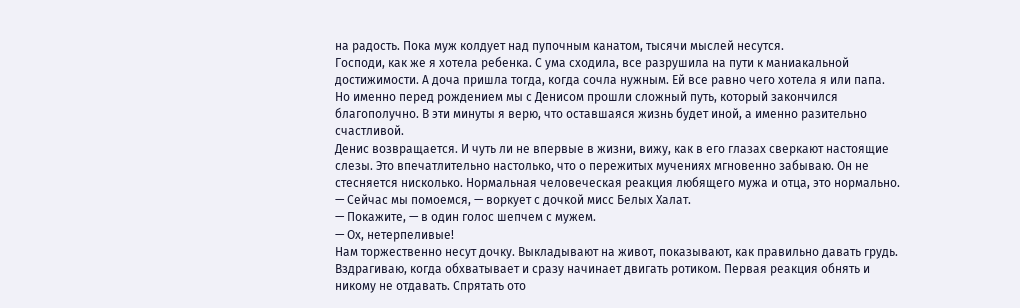на радость. Пока муж колдует над пупочным канатом, тысячи мыслей несутся.
Господи, как же я хотела ребенка. С ума сходила, все разрушила на пути к маниакальной достижимости. А доча пришла тогда, когда сочла нужным. Ей все равно чего хотела я или папа.
Но именно перед рождением мы с Денисом прошли сложный путь, который закончился благополучно. В эти минуты я верю, что оставшаяся жизнь будет иной, а именно разительно счастливой.
Денис возвращается. И чуть ли не впервые в жизни, вижу, как в его глазах сверкают настоящие слезы. Это впечатлительно настолько, что о пережитых мучениях мгновенно забываю. Он не стесняется нисколько. Нормальная человеческая реакция любящего мужа и отца, это нормально.
— Сейчас мы помоемся, — воркует с дочкой мисс Белых Халат.
— Покажите, — в один голос шепчем с мужем.
— Ох, нетерпеливые!
Нам торжественно несут дочку. Выкладывают на живот, показывают, как правильно давать грудь. Вздрагиваю, когда обхватывает и сразу начинает двигать ротиком. Первая реакция обнять и никому не отдавать. Спрятать ото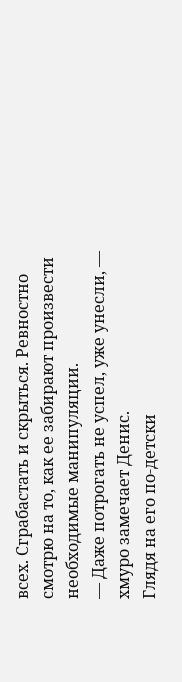всех. Сграбастать и скрыться. Ревностно смотрю на то, как ее забирают произвести необходимые манипуляции.
— Даже потрогать не успел, уже унесли, — хмуро замечает Денис.
Глядя на его по-детски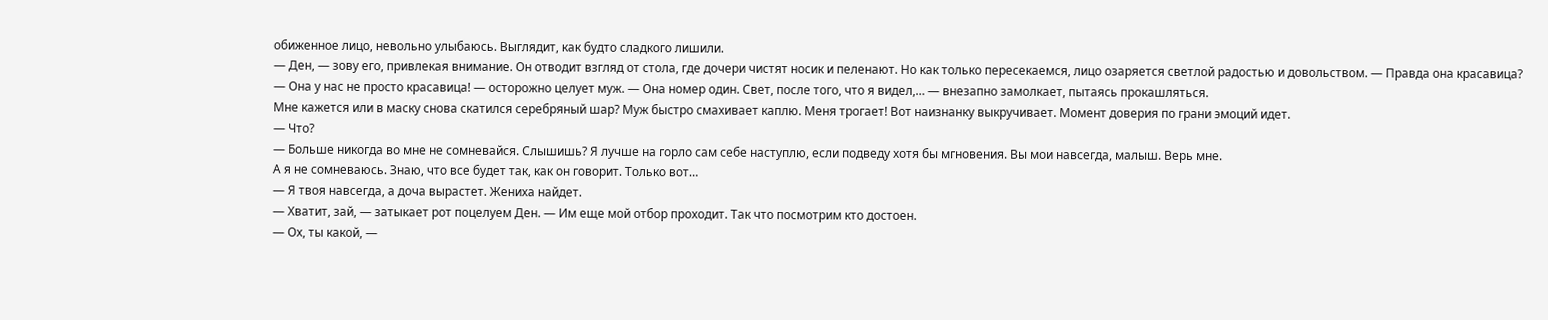обиженное лицо, невольно улыбаюсь. Выглядит, как будто сладкого лишили.
— Ден, — зову его, привлекая внимание. Он отводит взгляд от стола, где дочери чистят носик и пеленают. Но как только пересекаемся, лицо озаряется светлой радостью и довольством. — Правда она красавица?
— Она у нас не просто красавица! — осторожно целует муж. — Она номер один. Свет, после того, что я видел,… — внезапно замолкает, пытаясь прокашляться.
Мне кажется или в маску снова скатился серебряный шар? Муж быстро смахивает каплю. Меня трогает! Вот наизнанку выкручивает. Момент доверия по грани эмоций идет.
— Что?
— Больше никогда во мне не сомневайся. Слышишь? Я лучше на горло сам себе наступлю, если подведу хотя бы мгновения. Вы мои навсегда, малыш. Верь мне.
А я не сомневаюсь. Знаю, что все будет так, как он говорит. Только вот…
— Я твоя навсегда, а доча вырастет. Жениха найдет.
— Хватит, зай, — затыкает рот поцелуем Ден. — Им еще мой отбор проходит. Так что посмотрим кто достоен.
— Ох, ты какой, —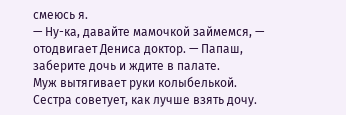смеюсь я.
— Ну-ка, давайте мамочкой займемся, — отодвигает Дениса доктор. — Папаш, заберите дочь и ждите в палате.
Муж вытягивает руки колыбелькой. Сестра советует, как лучше взять дочу.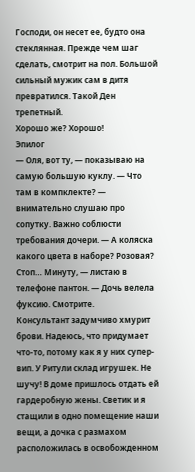Господи, он несет ее, будто она стеклянная. Прежде чем шаг сделать, смотрит на пол. Большой сильный мужик сам в дитя превратился. Такой Ден трепетный.
Хорошо же? Хорошо!
Эпилог
— Оля, вот ту, — показываю на самую большую куклу. — Что там в компклекте? — внимательно слушаю про сопутку. Важно соблюсти требования дочери. — А коляска какого цвета в наборе? Розовая? Стоп… Минуту, — листаю в телефоне пантон. — Дочь велела фуксию. Смотрите.
Консультант задумчиво хмурит брови. Надеюсь, что придумает что-то, потому как я у них супер-вип. У Ритули склад игрушек. Не шучу! В доме пришлось отдать ей гардеробную жены. Светик и я стащили в одно помещение наши вещи, а дочка с размахом расположилась в освобожденном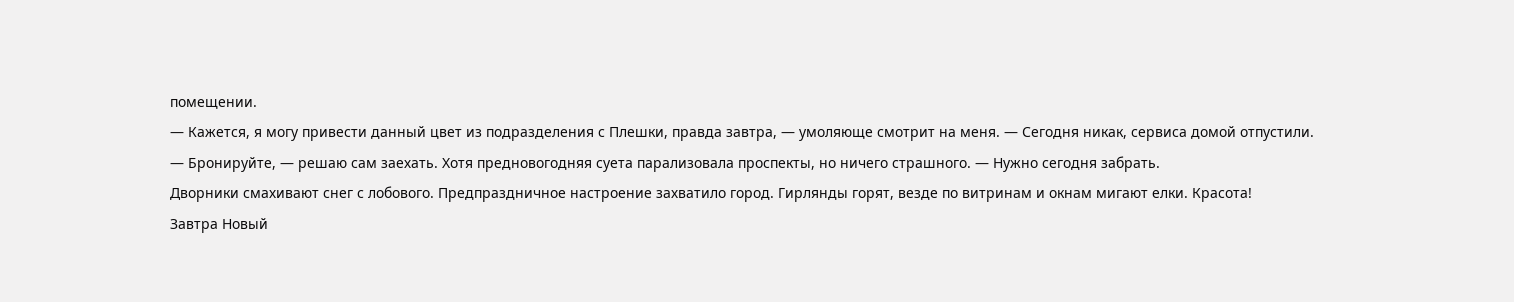помещении.
— Кажется, я могу привести данный цвет из подразделения с Плешки, правда завтра, — умоляюще смотрит на меня. — Сегодня никак, сервиса домой отпустили.
— Бронируйте, — решаю сам заехать. Хотя предновогодняя суета парализовала проспекты, но ничего страшного. — Нужно сегодня забрать.
Дворники смахивают снег с лобового. Предпраздничное настроение захватило город. Гирлянды горят, везде по витринам и окнам мигают елки. Красота!
Завтра Новый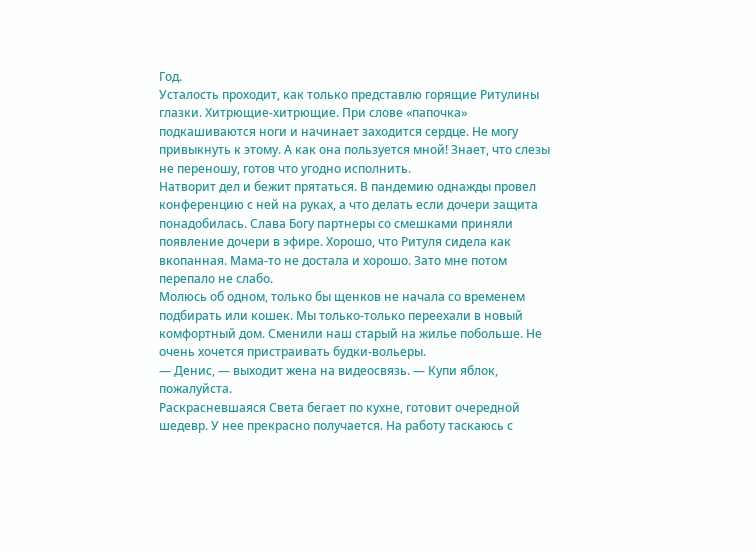Год.
Усталость проходит, как только представлю горящие Ритулины глазки. Хитрющие-хитрющие. При слове «папочка» подкашиваются ноги и начинает заходится сердце. Не могу привыкнуть к этому. А как она пользуется мной! Знает, что слезы не переношу, готов что угодно исполнить.
Натворит дел и бежит прятаться. В пандемию однажды провел конференцию с ней на руках, а что делать если дочери защита понадобилась. Слава Богу партнеры со смешками приняли появление дочери в эфире. Хорошо, что Ритуля сидела как вкопанная. Мама-то не достала и хорошо. Зато мне потом перепало не слабо.
Молюсь об одном, только бы щенков не начала со временем подбирать или кошек. Мы только-только переехали в новый комфортный дом. Сменили наш старый на жилье побольше. Не очень хочется пристраивать будки-вольеры.
— Денис, — выходит жена на видеосвязь. — Купи яблок, пожалуйста.
Раскрасневшаяся Света бегает по кухне, готовит очередной шедевр. У нее прекрасно получается. На работу таскаюсь с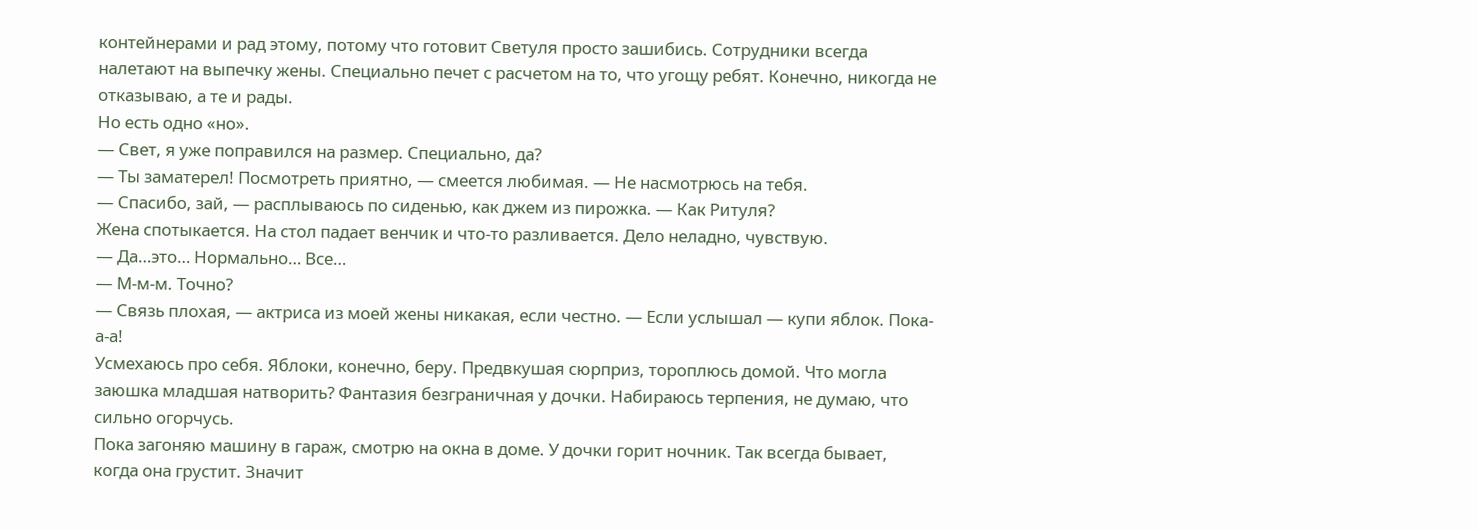контейнерами и рад этому, потому что готовит Светуля просто зашибись. Сотрудники всегда налетают на выпечку жены. Специально печет с расчетом на то, что угощу ребят. Конечно, никогда не отказываю, а те и рады.
Но есть одно «но».
— Свет, я уже поправился на размер. Специально, да?
— Ты заматерел! Посмотреть приятно, — смеется любимая. — Не насмотрюсь на тебя.
— Спасибо, зай, — расплываюсь по сиденью, как джем из пирожка. — Как Ритуля?
Жена спотыкается. На стол падает венчик и что-то разливается. Дело неладно, чувствую.
— Да…это… Нормально… Все…
— М-м-м. Точно?
— Связь плохая, — актриса из моей жены никакая, если честно. — Если услышал — купи яблок. Пока-а-а!
Усмехаюсь про себя. Яблоки, конечно, беру. Предвкушая сюрприз, тороплюсь домой. Что могла заюшка младшая натворить? Фантазия безграничная у дочки. Набираюсь терпения, не думаю, что сильно огорчусь.
Пока загоняю машину в гараж, смотрю на окна в доме. У дочки горит ночник. Так всегда бывает, когда она грустит. Значит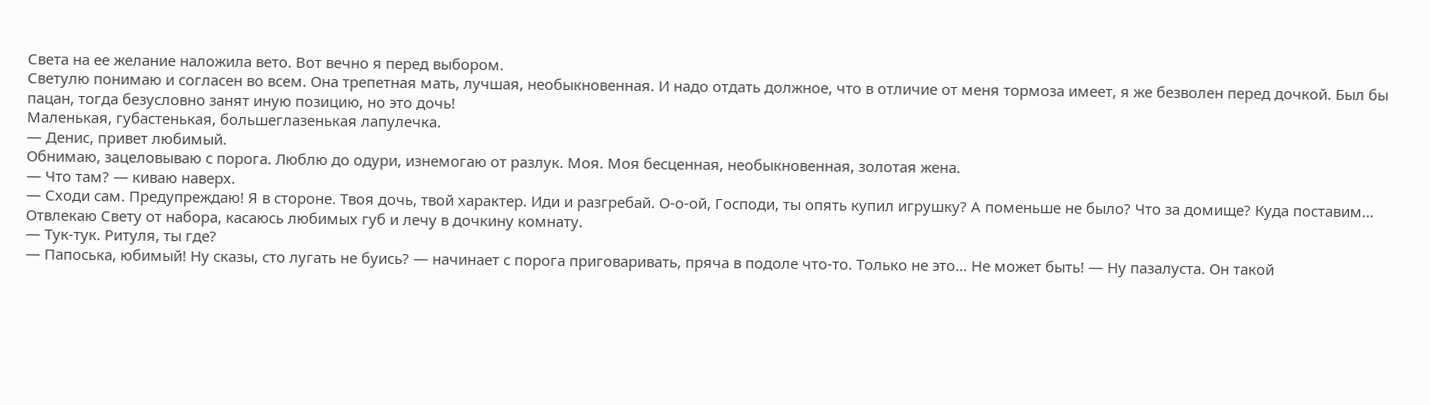Света на ее желание наложила вето. Вот вечно я перед выбором.
Светулю понимаю и согласен во всем. Она трепетная мать, лучшая, необыкновенная. И надо отдать должное, что в отличие от меня тормоза имеет, я же безволен перед дочкой. Был бы пацан, тогда безусловно занят иную позицию, но это дочь!
Маленькая, губастенькая, большеглазенькая лапулечка.
— Денис, привет любимый.
Обнимаю, зацеловываю с порога. Люблю до одури, изнемогаю от разлук. Моя. Моя бесценная, необыкновенная, золотая жена.
— Что там? — киваю наверх.
— Сходи сам. Предупреждаю! Я в стороне. Твоя дочь, твой характер. Иди и разгребай. О-о-ой, Господи, ты опять купил игрушку? А поменьше не было? Что за домище? Куда поставим…
Отвлекаю Свету от набора, касаюсь любимых губ и лечу в дочкину комнату.
— Тук-тук. Ритуля, ты где?
— Папоська, юбимый! Ну сказы, сто лугать не буись? — начинает с порога приговаривать, пряча в подоле что-то. Только не это… Не может быть! — Ну пазалуста. Он такой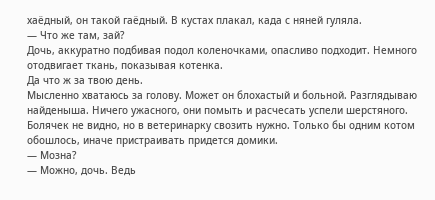хаёдный, он такой гаёдный. В кустах плакал, када с няней гуляла.
— Что же там, зай?
Дочь, аккуратно подбивая подол коленочками, опасливо подходит. Немного отодвигает ткань, показывая котенка.
Да что ж за твою день.
Мысленно хватаюсь за голову. Может он блохастый и больной. Разглядываю найденыша. Ничего ужасного, они помыть и расчесать успели шерстяного. Болячек не видно, но в ветеринарку свозить нужно. Только бы одним котом обошлось, иначе пристраивать придется домики.
— Мозна?
— Можно, дочь. Ведь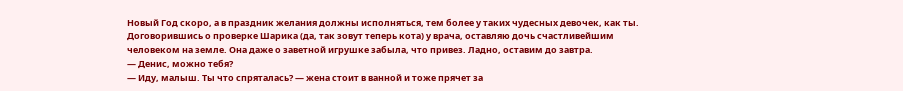Новый Год скоро, а в праздник желания должны исполняться, тем более у таких чудесных девочек, как ты.
Договорившись о проверке Шарика (да, так зовут теперь кота) у врача, оставляю дочь счастливейшим человеком на земле. Она даже о заветной игрушке забыла, что привез. Ладно, оставим до завтра.
— Денис, можно тебя?
— Иду, малыш. Ты что спряталась? — жена стоит в ванной и тоже прячет за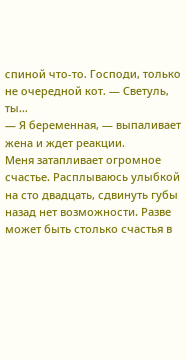спиной что-то. Господи, только не очередной кот. — Светуль, ты…
— Я беременная, — выпаливает жена и ждет реакции.
Меня затапливает огромное счастье. Расплываюсь улыбкой на сто двадцать, сдвинуть губы назад нет возможности. Разве может быть столько счастья в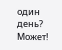один день?
Может!